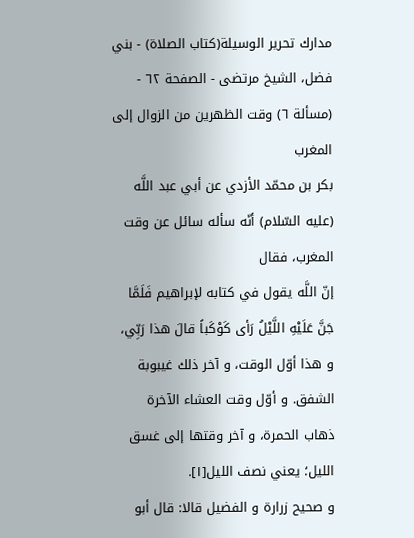مدارك تحرير الوسيلة(كتاب الصلاة) - بني فضل، الشيخ مرتضى - الصفحة ٦٢ - (مسألة ٦) وقت الظهرين من الزوال إلى المغرب
بكر بن محمّد الأزدي عن أبي عبد اللَّه (عليه السّلام) أنّه سأله سائل عن وقت المغرب، فقال
إنّ اللَّه يقول في كتابه لإبراهيم فَلَمَّا جَنَّ عَلَيْهِ اللَّيْلُ رَأى كَوْكَباً قالَ هذا رَبِّي، و هذا أوّل الوقت، و آخر ذلك غيبوبة الشفق. و أوّل وقت العشاء الآخرة ذهاب الحمرة، و آخر وقتها إلى غسق الليل؛ يعني نصف الليل[١].
و صحيح زرارة و الفضيل قالا: قال أبو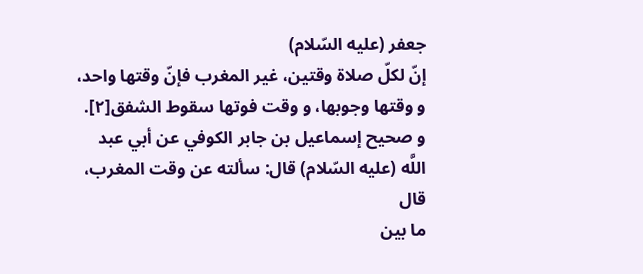جعفر (عليه السّلام)
إنّ لكلّ صلاة وقتين، غير المغرب فإنّ وقتها واحد، و وقتها وجوبها، و وقت فوتها سقوط الشفق[٢].
و صحيح إسماعيل بن جابر الكوفي عن أبي عبد اللَّه (عليه السّلام) قال: سألته عن وقت المغرب، قال
ما بين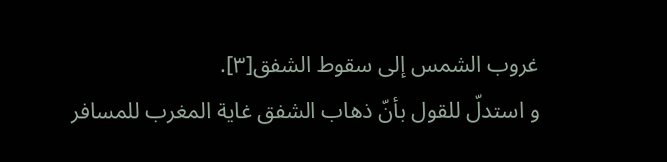غروب الشمس إلى سقوط الشفق[٣].
و استدلّ للقول بأنّ ذهاب الشفق غاية المغرب للمسافر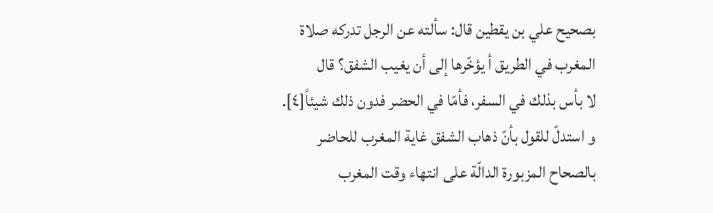بصحيح علي بن يقطين قال: سألته عن الرجل تدركه صلاة المغرب في الطريق أ يؤخّرها إلى أن يغيب الشفق؟ قال
لا بأس بذلك في السفر، فأمّا في الحضر فدون ذلك شيئاً[٤].
و استدلّ للقول بأنّ ذهاب الشفق غاية المغرب للحاضر بالصحاح المزبورة الدالّة على انتهاء وقت المغرب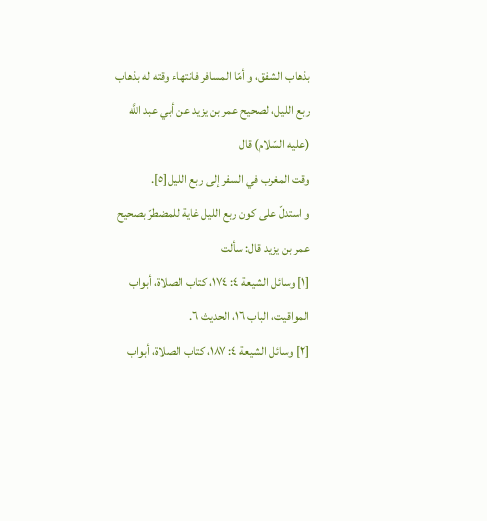بذهاب الشفق، و أمّا المسافر فانتهاء وقته له بذهاب ربع الليل، لصحيح عمر بن يزيد عن أبي عبد اللَّه (عليه السّلام) قال
وقت المغرب في السفر إلى ربع الليل[٥].
و استدلّ على كون ربع الليل غاية للمضطرّ بصحيح عمر بن يزيد قال: سألت
[١] وسائل الشيعة ٤: ١٧٤، كتاب الصلاة، أبواب المواقيت، الباب ١٦، الحديث ٦.
[٢] وسائل الشيعة ٤: ١٨٧، كتاب الصلاة، أبواب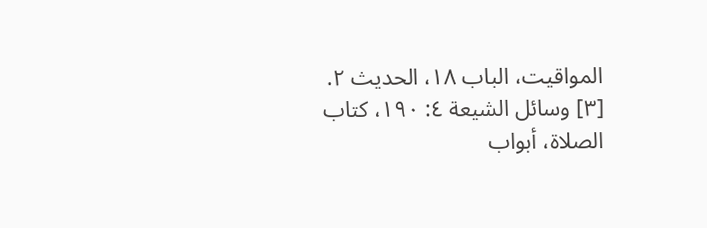المواقيت، الباب ١٨، الحديث ٢.
[٣] وسائل الشيعة ٤: ١٩٠، كتاب الصلاة، أبواب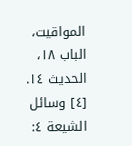المواقيت، الباب ١٨، الحديث ١٤.
[٤] وسائل الشيعة ٤: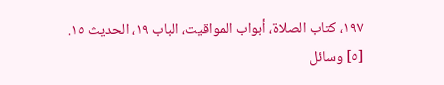١٩٧، كتاب الصلاة، أبواب المواقيت، الباب ١٩، الحديث ١٥.
[٥] وسائل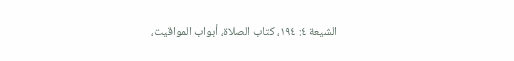الشيعة ٤: ١٩٤، كتاب الصلاة، أبواب المواقيت،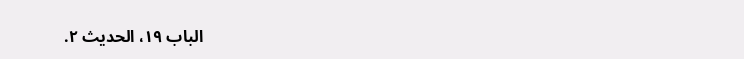الباب ١٩، الحديث ٢.